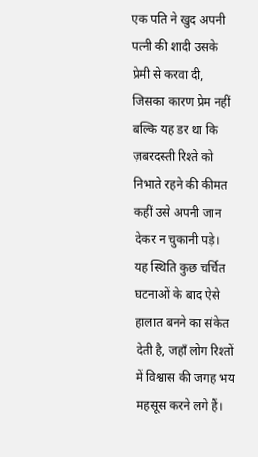एक पति ने खुद अपनी पत्नी की शादी उसके प्रेमी से करवा दी, जिसका कारण प्रेम नहीं बल्कि यह डर था कि ज़बरदस्ती रिश्ते को निभाते रहने की कीमत कहीं उसे अपनी जान देकर न चुकानी पड़े। यह स्थिति कुछ चर्चित घटनाओं के बाद ऐसे हालात बनने का संकेत देती है, जहाँ लोग रिश्तों में विश्वास की जगह भय महसूस करने लगे हैं।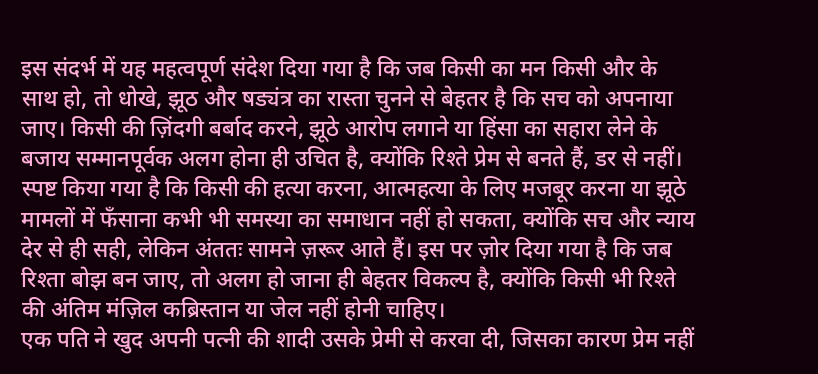इस संदर्भ में यह महत्वपूर्ण संदेश दिया गया है कि जब किसी का मन किसी और के साथ हो, तो धोखे, झूठ और षड्यंत्र का रास्ता चुनने से बेहतर है कि सच को अपनाया जाए। किसी की ज़िंदगी बर्बाद करने, झूठे आरोप लगाने या हिंसा का सहारा लेने के बजाय सम्मानपूर्वक अलग होना ही उचित है, क्योंकि रिश्ते प्रेम से बनते हैं, डर से नहीं। स्पष्ट किया गया है कि किसी की हत्या करना, आत्महत्या के लिए मजबूर करना या झूठे मामलों में फँसाना कभी भी समस्या का समाधान नहीं हो सकता, क्योंकि सच और न्याय देर से ही सही, लेकिन अंततः सामने ज़रूर आते हैं। इस पर ज़ोर दिया गया है कि जब रिश्ता बोझ बन जाए, तो अलग हो जाना ही बेहतर विकल्प है, क्योंकि किसी भी रिश्ते की अंतिम मंज़िल कब्रिस्तान या जेल नहीं होनी चाहिए।
एक पति ने खुद अपनी पत्नी की शादी उसके प्रेमी से करवा दी, जिसका कारण प्रेम नहीं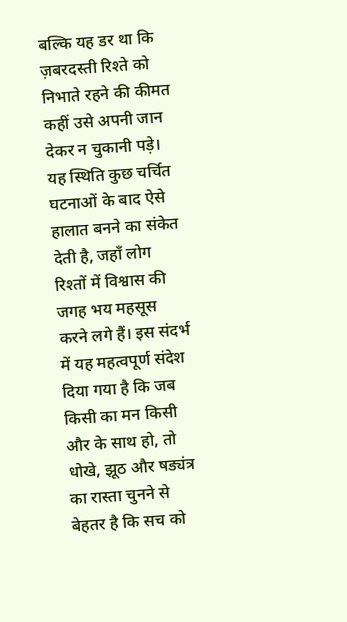बल्कि यह डर था कि ज़बरदस्ती रिश्ते को निभाते रहने की कीमत कहीं उसे अपनी जान देकर न चुकानी पड़े। यह स्थिति कुछ चर्चित घटनाओं के बाद ऐसे हालात बनने का संकेत देती है, जहाँ लोग रिश्तों में विश्वास की जगह भय महसूस करने लगे हैं। इस संदर्भ में यह महत्वपूर्ण संदेश दिया गया है कि जब किसी का मन किसी और के साथ हो, तो धोखे, झूठ और षड्यंत्र का रास्ता चुनने से बेहतर है कि सच को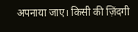अपनाया जाए। किसी की ज़िंदगी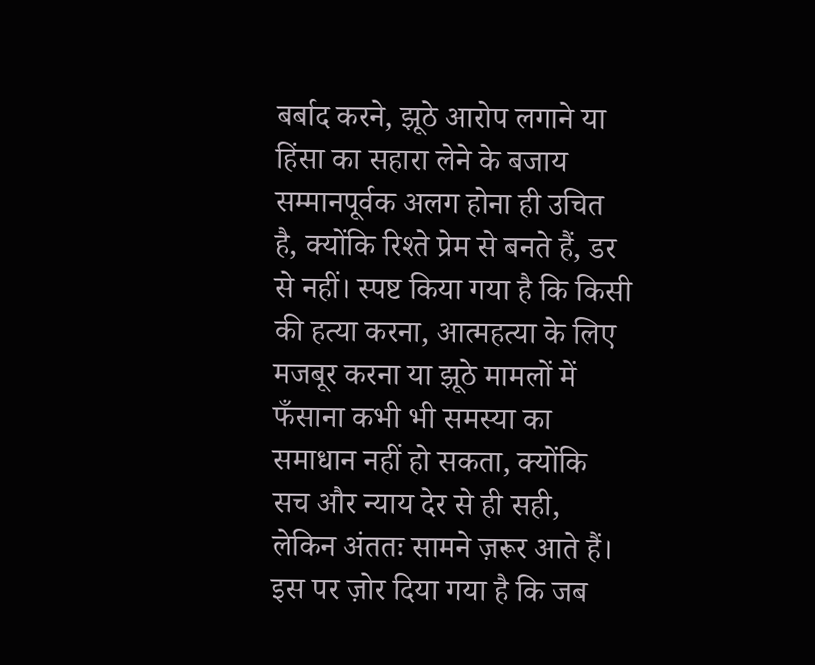बर्बाद करने, झूठे आरोप लगाने या हिंसा का सहारा लेने के बजाय सम्मानपूर्वक अलग होना ही उचित है, क्योंकि रिश्ते प्रेम से बनते हैं, डर से नहीं। स्पष्ट किया गया है कि किसी की हत्या करना, आत्महत्या के लिए मजबूर करना या झूठे मामलों में फँसाना कभी भी समस्या का समाधान नहीं हो सकता, क्योंकि सच और न्याय देर से ही सही, लेकिन अंततः सामने ज़रूर आते हैं। इस पर ज़ोर दिया गया है कि जब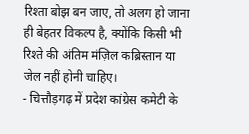रिश्ता बोझ बन जाए, तो अलग हो जाना ही बेहतर विकल्प है, क्योंकि किसी भी रिश्ते की अंतिम मंज़िल कब्रिस्तान या जेल नहीं होनी चाहिए।
- चित्तौड़गढ़ में प्रदेश कांग्रेस कमेटी के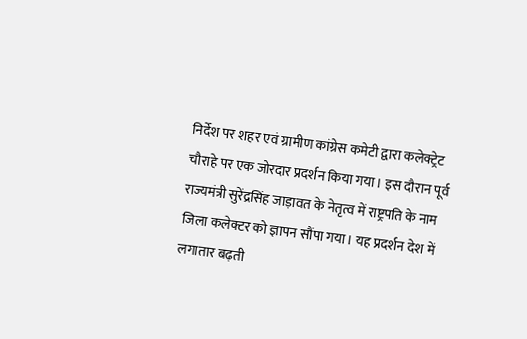निर्देश पर शहर एवं ग्रामीण कांग्रेस कमेटी द्वारा कलेक्ट्रेट चौराहे पर एक जोरदार प्रदर्शन किया गया। इस दौरान पूर्व राज्यमंत्री सुरेंद्रसिंह जाड़ावत के नेतृत्व में राष्ट्रपति के नाम जिला कलेक्टर को ज्ञापन सौंपा गया। यह प्रदर्शन देश में लगातार बढ़ती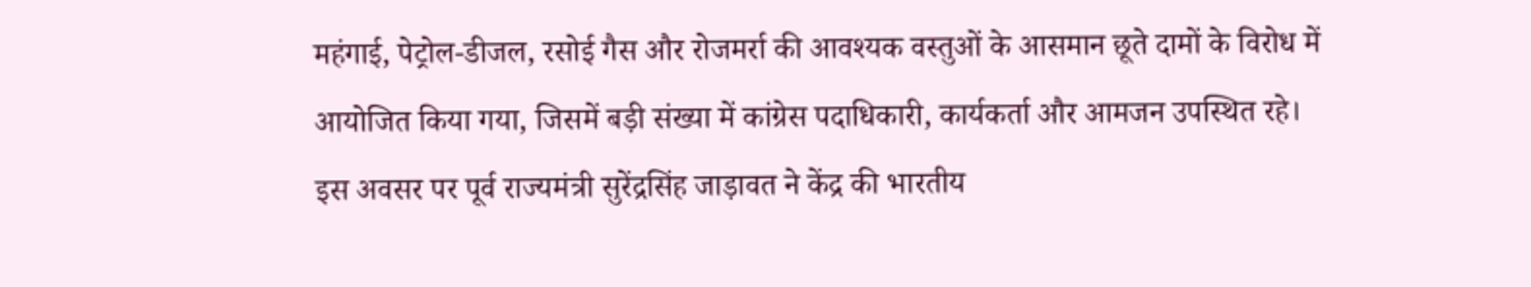महंगाई, पेट्रोल-डीजल, रसोई गैस और रोजमर्रा की आवश्यक वस्तुओं के आसमान छूते दामों के विरोध में आयोजित किया गया, जिसमें बड़ी संख्या में कांग्रेस पदाधिकारी, कार्यकर्ता और आमजन उपस्थित रहे। इस अवसर पर पूर्व राज्यमंत्री सुरेंद्रसिंह जाड़ावत ने केंद्र की भारतीय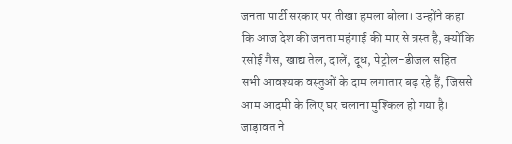जनता पार्टी सरकार पर तीखा हमला बोला। उन्होंने कहा कि आज देश की जनता महंगाई की मार से त्रस्त है, क्योंकि रसोई गैस, खाद्य तेल, दालें, दूध, पेट्रोल-डीजल सहित सभी आवश्यक वस्तुओं के दाम लगातार बढ़ रहे हैं, जिससे आम आदमी के लिए घर चलाना मुश्किल हो गया है। जाड़ावत ने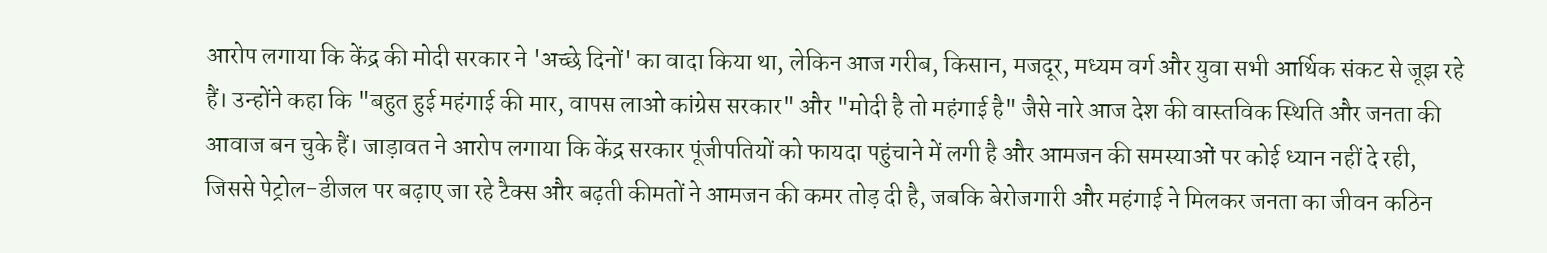आरोप लगाया कि केंद्र की मोदी सरकार ने 'अच्छे दिनों' का वादा किया था, लेकिन आज गरीब, किसान, मजदूर, मध्यम वर्ग और युवा सभी आर्थिक संकट से जूझ रहे हैं। उन्होंने कहा कि "बहुत हुई महंगाई की मार, वापस लाओ कांग्रेस सरकार" और "मोदी है तो महंगाई है" जैसे नारे आज देश की वास्तविक स्थिति और जनता की आवाज बन चुके हैं। जाड़ावत ने आरोप लगाया कि केंद्र सरकार पूंजीपतियों को फायदा पहुंचाने में लगी है और आमजन की समस्याओं पर कोई ध्यान नहीं दे रही, जिससे पेट्रोल-डीजल पर बढ़ाए जा रहे टैक्स और बढ़ती कीमतों ने आमजन की कमर तोड़ दी है, जबकि बेरोजगारी और महंगाई ने मिलकर जनता का जीवन कठिन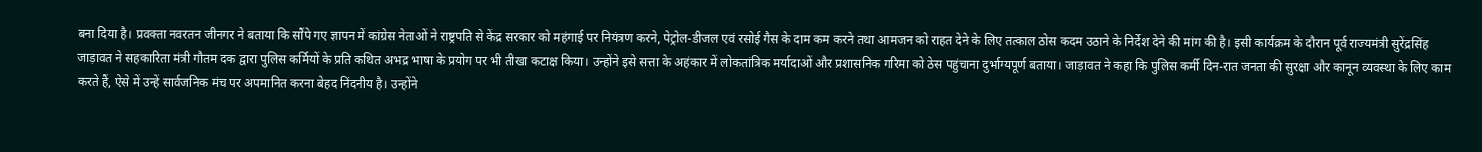बना दिया है। प्रवक्ता नवरतन जीनगर ने बताया कि सौंपे गए ज्ञापन में कांग्रेस नेताओं ने राष्ट्रपति से केंद्र सरकार को महंगाई पर नियंत्रण करने, पेट्रोल-डीजल एवं रसोई गैस के दाम कम करने तथा आमजन को राहत देने के लिए तत्काल ठोस कदम उठाने के निर्देश देने की मांग की है। इसी कार्यक्रम के दौरान पूर्व राज्यमंत्री सुरेंद्रसिंह जाड़ावत ने सहकारिता मंत्री गौतम दक द्वारा पुलिस कर्मियों के प्रति कथित अभद्र भाषा के प्रयोग पर भी तीखा कटाक्ष किया। उन्होंने इसे सत्ता के अहंकार में लोकतांत्रिक मर्यादाओं और प्रशासनिक गरिमा को ठेस पहुंचाना दुर्भाग्यपूर्ण बताया। जाड़ावत ने कहा कि पुलिस कर्मी दिन-रात जनता की सुरक्षा और कानून व्यवस्था के लिए काम करते हैं, ऐसे में उन्हें सार्वजनिक मंच पर अपमानित करना बेहद निंदनीय है। उन्होंने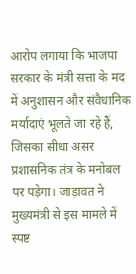आरोप लगाया कि भाजपा सरकार के मंत्री सत्ता के मद में अनुशासन और संवैधानिक मर्यादाएं भूलते जा रहे हैं, जिसका सीधा असर प्रशासनिक तंत्र के मनोबल पर पड़ेगा। जाड़ावत ने मुख्यमंत्री से इस मामले में स्पष्ट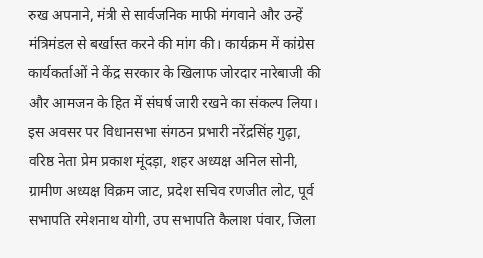रुख अपनाने, मंत्री से सार्वजनिक माफी मंगवाने और उन्हें मंत्रिमंडल से बर्खास्त करने की मांग की। कार्यक्रम में कांग्रेस कार्यकर्ताओं ने केंद्र सरकार के खिलाफ जोरदार नारेबाजी की और आमजन के हित में संघर्ष जारी रखने का संकल्प लिया। इस अवसर पर विधानसभा संगठन प्रभारी नरेंद्रसिंह गुढ़ा, वरिष्ठ नेता प्रेम प्रकाश मूंदड़ा, शहर अध्यक्ष अनिल सोनी, ग्रामीण अध्यक्ष विक्रम जाट, प्रदेश सचिव रणजीत लोट, पूर्व सभापति रमेशनाथ योगी, उप सभापति कैलाश पंवार, जिला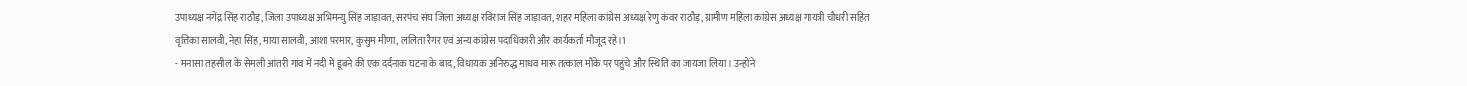उपाध्यक्ष नगेंद्र सिंह राठौड़, जिला उपाध्यक्ष अभिमन्यु सिंह जाड़ावत, सरपंच संघ जिला अध्यक्ष रविराज सिंह जाड़ावत, शहर महिला कांग्रेस अध्यक्ष रेणु कंवर राठौड़, ग्रामीण महिला कांग्रेस अध्यक्ष गायत्री चौधरी सहित वृत्तिका सालवी, नेहा सिंह, माया सालवी, आशा परमार, कुसुम मीणा, ललिता रैगर एवं अन्य कांग्रेस पदाधिकारी और कार्यकर्ता मौजूद रहे।1
- मनासा तहसील के सेमली आंतरी गांव में नदी में डूबने की एक दर्दनाक घटना के बाद, विधायक अनिरुद्ध माधव मारू तत्काल मौके पर पहुंचे और स्थिति का जायजा लिया। उन्होंने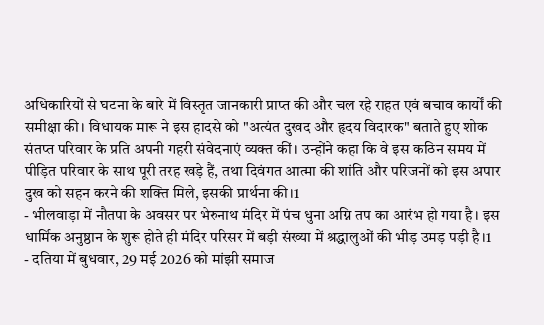अधिकारियों से घटना के बारे में विस्तृत जानकारी प्राप्त की और चल रहे राहत एवं बचाव कार्यों की समीक्षा की। विधायक मारू ने इस हादसे को "अत्यंत दुखद और हृदय विदारक" बताते हुए शोक संतप्त परिवार के प्रति अपनी गहरी संवेदनाएं व्यक्त कीं। उन्होंने कहा कि वे इस कठिन समय में पीड़ित परिवार के साथ पूरी तरह खड़े हैं, तथा दिवंगत आत्मा की शांति और परिजनों को इस अपार दुख को सहन करने की शक्ति मिले, इसकी प्रार्थना की।1
- भीलवाड़ा में नौतपा के अवसर पर भेरुनाथ मंदिर में पंच धुना अग्नि तप का आरंभ हो गया है। इस धार्मिक अनुष्ठान के शुरू होते ही मंदिर परिसर में बड़ी संख्या में श्रद्धालुओं की भीड़ उमड़ पड़ी है।1
- दतिया में बुधवार, 29 मई 2026 को मांझी समाज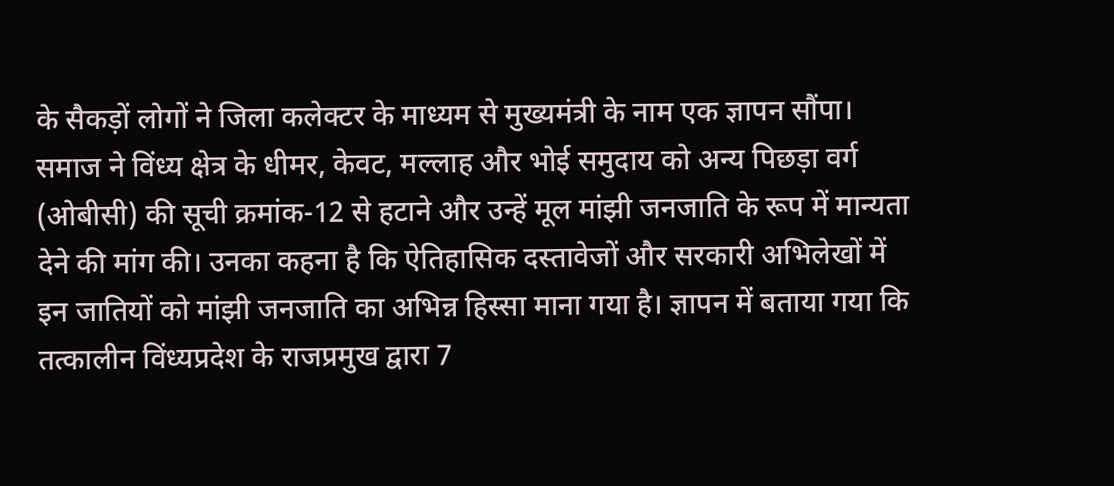के सैकड़ों लोगों ने जिला कलेक्टर के माध्यम से मुख्यमंत्री के नाम एक ज्ञापन सौंपा। समाज ने विंध्य क्षेत्र के धीमर, केवट, मल्लाह और भोई समुदाय को अन्य पिछड़ा वर्ग (ओबीसी) की सूची क्रमांक-12 से हटाने और उन्हें मूल मांझी जनजाति के रूप में मान्यता देने की मांग की। उनका कहना है कि ऐतिहासिक दस्तावेजों और सरकारी अभिलेखों में इन जातियों को मांझी जनजाति का अभिन्न हिस्सा माना गया है। ज्ञापन में बताया गया कि तत्कालीन विंध्यप्रदेश के राजप्रमुख द्वारा 7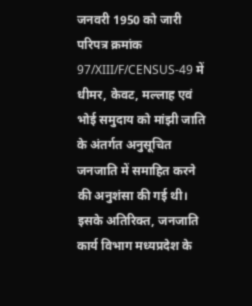जनवरी 1950 को जारी परिपत्र क्रमांक 97/XIII/F/CENSUS-49 में धीमर, केवट, मल्लाह एवं भोई समुदाय को मांझी जाति के अंतर्गत अनुसूचित जनजाति में समाहित करने की अनुशंसा की गई थी। इसके अतिरिक्त, जनजाति कार्य विभाग मध्यप्रदेश के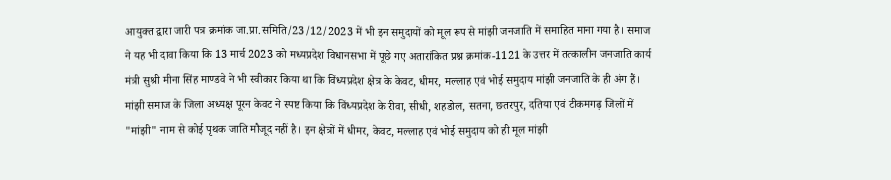आयुक्त द्वारा जारी पत्र क्रमांक जा.प्रा.समिति/23/12/2023 में भी इन समुदायों को मूल रूप से मांझी जनजाति में समाहित माना गया है। समाज ने यह भी दावा किया कि 13 मार्च 2023 को मध्यप्रदेश विधानसभा में पूछे गए अतारांकित प्रश्न क्रमांक-1121 के उत्तर में तत्कालीन जनजाति कार्य मंत्री सुश्री मीना सिंह माण्डवे ने भी स्वीकार किया था कि विंध्यप्रदेश क्षेत्र के केवट, धीमर, मल्लाह एवं भोई समुदाय मांझी जनजाति के ही अंग हैं। मांझी समाज के जिला अध्यक्ष पूरन केवट ने स्पष्ट किया कि विंध्यप्रदेश के रीवा, सीधी, शहडोल, सतना, छतरपुर, दतिया एवं टीकमगढ़ जिलों में "मांझी" नाम से कोई पृथक जाति मौजूद नहीं है। इन क्षेत्रों में धीमर, केवट, मल्लाह एवं भोई समुदाय को ही मूल मांझी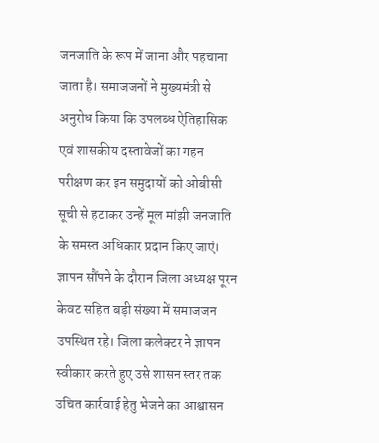जनजाति के रूप में जाना और पहचाना जाता है। समाजजनों ने मुख्यमंत्री से अनुरोध किया कि उपलब्ध ऐतिहासिक एवं शासकीय दस्तावेजों का गहन परीक्षण कर इन समुदायों को ओबीसी सूची से हटाकर उन्हें मूल मांझी जनजाति के समस्त अधिकार प्रदान किए जाएं। ज्ञापन सौंपने के दौरान जिला अध्यक्ष पूरन केवट सहित बड़ी संख्या में समाजजन उपस्थित रहे। जिला कलेक्टर ने ज्ञापन स्वीकार करते हुए उसे शासन स्तर तक उचित कार्रवाई हेतु भेजने का आश्वासन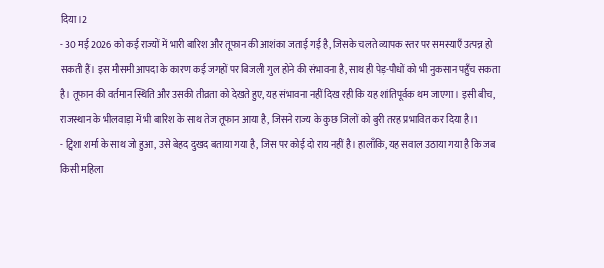दिया।2
- 30 मई 2026 को कई राज्यों में भारी बारिश और तूफान की आशंका जताई गई है, जिसके चलते व्यापक स्तर पर समस्याएँ उत्पन्न हो सकती हैं। इस मौसमी आपदा के कारण कई जगहों पर बिजली गुल होने की संभावना है, साथ ही पेड़-पौधों को भी नुकसान पहुँच सकता है। तूफान की वर्तमान स्थिति और उसकी तीव्रता को देखते हुए, यह संभावना नहीं दिख रही कि यह शांतिपूर्वक थम जाएगा। इसी बीच, राजस्थान के भीलवाड़ा में भी बारिश के साथ तेज तूफान आया है, जिसने राज्य के कुछ जिलों को बुरी तरह प्रभावित कर दिया है।1
- ट्विशा शर्मा के साथ जो हुआ, उसे बेहद दुखद बताया गया है, जिस पर कोई दो राय नहीं है। हालाँकि, यह सवाल उठाया गया है कि जब किसी महिला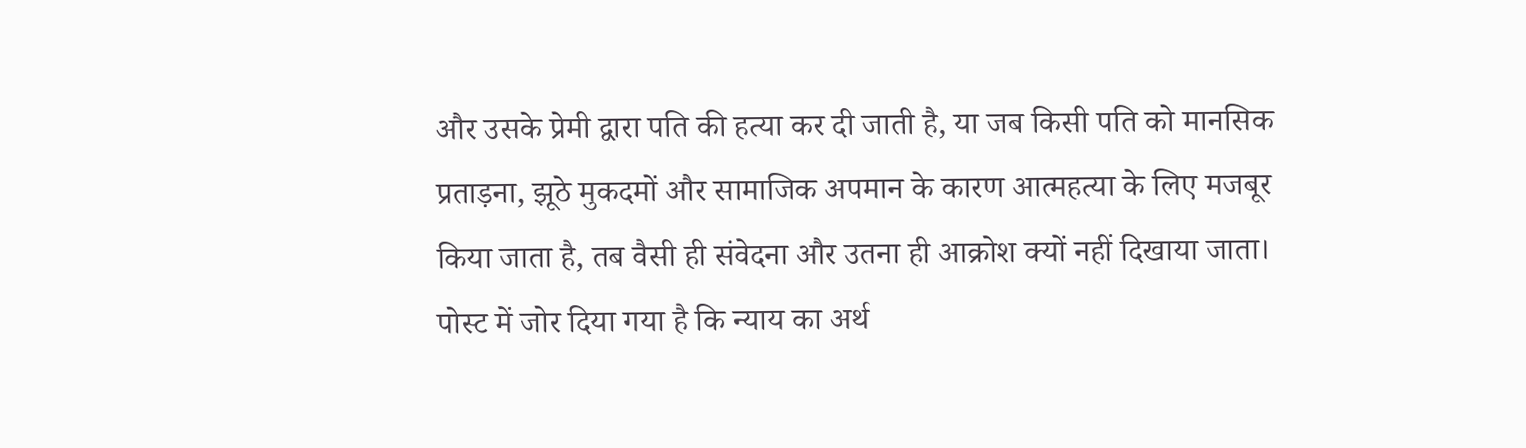और उसके प्रेमी द्वारा पति की हत्या कर दी जाती है, या जब किसी पति को मानसिक प्रताड़ना, झूठे मुकदमों और सामाजिक अपमान के कारण आत्महत्या के लिए मजबूर किया जाता है, तब वैसी ही संवेदना और उतना ही आक्रोश क्यों नहीं दिखाया जाता। पोस्ट में जोर दिया गया है कि न्याय का अर्थ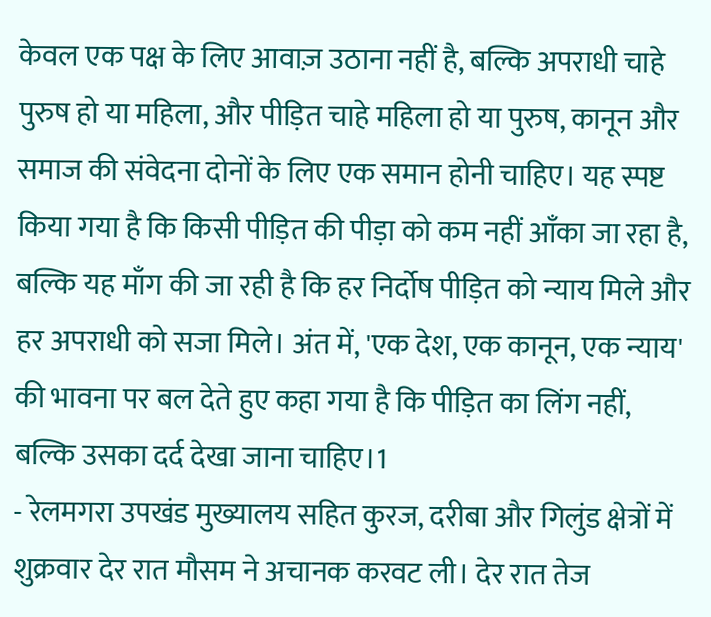केवल एक पक्ष के लिए आवाज़ उठाना नहीं है, बल्कि अपराधी चाहे पुरुष हो या महिला, और पीड़ित चाहे महिला हो या पुरुष, कानून और समाज की संवेदना दोनों के लिए एक समान होनी चाहिए। यह स्पष्ट किया गया है कि किसी पीड़ित की पीड़ा को कम नहीं आँका जा रहा है, बल्कि यह माँग की जा रही है कि हर निर्दोष पीड़ित को न्याय मिले और हर अपराधी को सजा मिले। अंत में, 'एक देश, एक कानून, एक न्याय' की भावना पर बल देते हुए कहा गया है कि पीड़ित का लिंग नहीं, बल्कि उसका दर्द देखा जाना चाहिए।1
- रेलमगरा उपखंड मुख्यालय सहित कुरज, दरीबा और गिलुंड क्षेत्रों में शुक्रवार देर रात मौसम ने अचानक करवट ली। देर रात तेज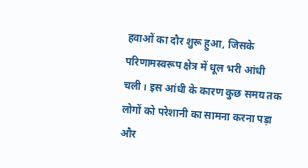हवाओं का दौर शुरू हुआ, जिसके परिणामस्वरूप क्षेत्र में धूल भरी आंधी चली। इस आंधी के कारण कुछ समय तक लोगों को परेशानी का सामना करना पड़ा और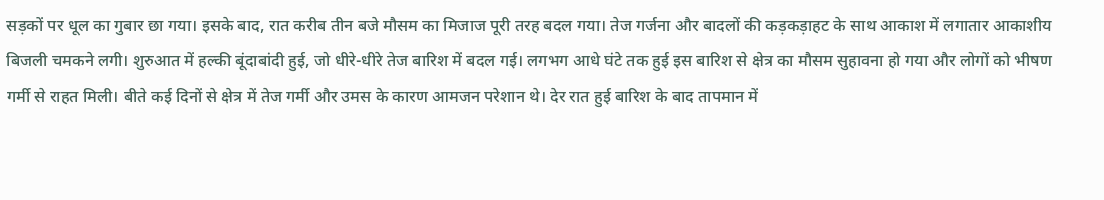सड़कों पर धूल का गुबार छा गया। इसके बाद, रात करीब तीन बजे मौसम का मिजाज पूरी तरह बदल गया। तेज गर्जना और बादलों की कड़कड़ाहट के साथ आकाश में लगातार आकाशीय बिजली चमकने लगी। शुरुआत में हल्की बूंदाबांदी हुई, जो धीरे-धीरे तेज बारिश में बदल गई। लगभग आधे घंटे तक हुई इस बारिश से क्षेत्र का मौसम सुहावना हो गया और लोगों को भीषण गर्मी से राहत मिली। बीते कई दिनों से क्षेत्र में तेज गर्मी और उमस के कारण आमजन परेशान थे। देर रात हुई बारिश के बाद तापमान में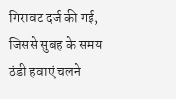गिरावट दर्ज की गई, जिससे सुबह के समय ठंडी हवाएं चलने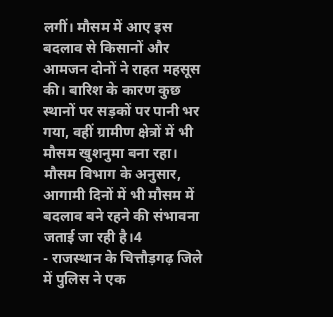लगीं। मौसम में आए इस बदलाव से किसानों और आमजन दोनों ने राहत महसूस की। बारिश के कारण कुछ स्थानों पर सड़कों पर पानी भर गया, वहीं ग्रामीण क्षेत्रों में भी मौसम खुशनुमा बना रहा। मौसम विभाग के अनुसार, आगामी दिनों में भी मौसम में बदलाव बने रहने की संभावना जताई जा रही है।4
- राजस्थान के चित्तौड़गढ़ जिले में पुलिस ने एक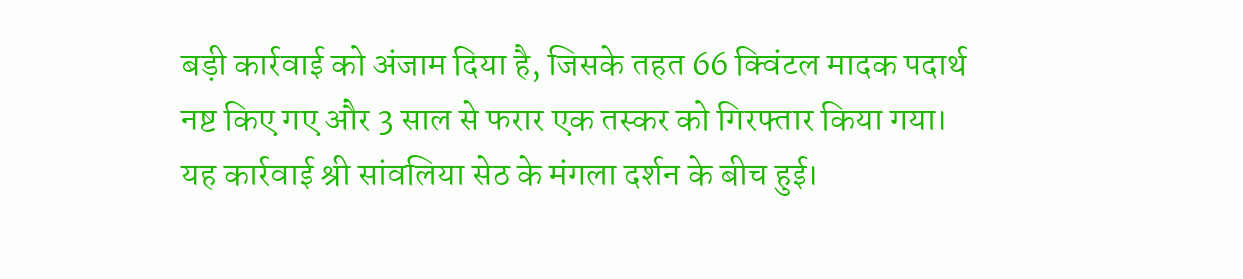बड़ी कार्रवाई को अंजाम दिया है, जिसके तहत 66 क्विंटल मादक पदार्थ नष्ट किए गए और 3 साल से फरार एक तस्कर को गिरफ्तार किया गया। यह कार्रवाई श्री सांवलिया सेठ के मंगला दर्शन के बीच हुई।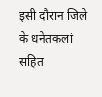इसी दौरान जिले के धनेतकलां सहित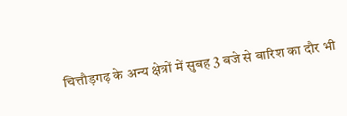चित्तौड़गढ़ के अन्य क्षेत्रों में सुबह 3 बजे से बारिश का दौर भी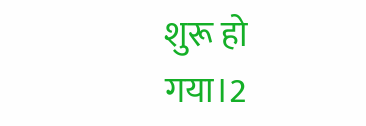शुरू हो गया।2